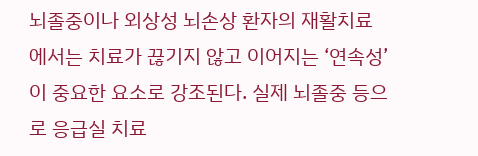뇌졸중이나 외상성 뇌손상 환자의 재활치료에서는 치료가 끊기지 않고 이어지는 ‘연속성’이 중요한 요소로 강조된다. 실제 뇌졸중 등으로 응급실 치료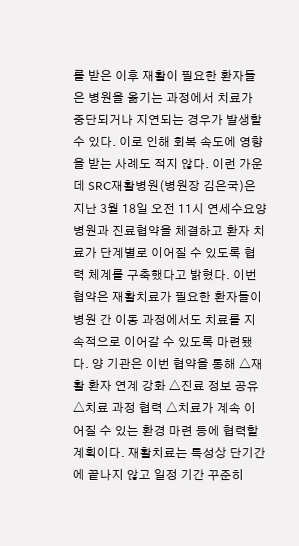를 받은 이후 재활이 필요한 환자들은 병원을 옮기는 과정에서 치료가 중단되거나 지연되는 경우가 발생할 수 있다. 이로 인해 회복 속도에 영향을 받는 사례도 적지 않다. 이런 가운데 SRC재활병원(병원장 김은국)은 지난 3월 18일 오전 11시 연세수요양병원과 진료협약을 체결하고 환자 치료가 단계별로 이어질 수 있도록 협력 체계를 구축했다고 밝혔다. 이번 협약은 재활치료가 필요한 환자들이 병원 간 이동 과정에서도 치료를 지속적으로 이어갈 수 있도록 마련됐다. 양 기관은 이번 협약을 통해 △재활 환자 연계 강화 △진료 정보 공유 △치료 과정 협력 △치료가 계속 이어질 수 있는 환경 마련 등에 협력할 계획이다. 재활치료는 특성상 단기간에 끝나지 않고 일정 기간 꾸준히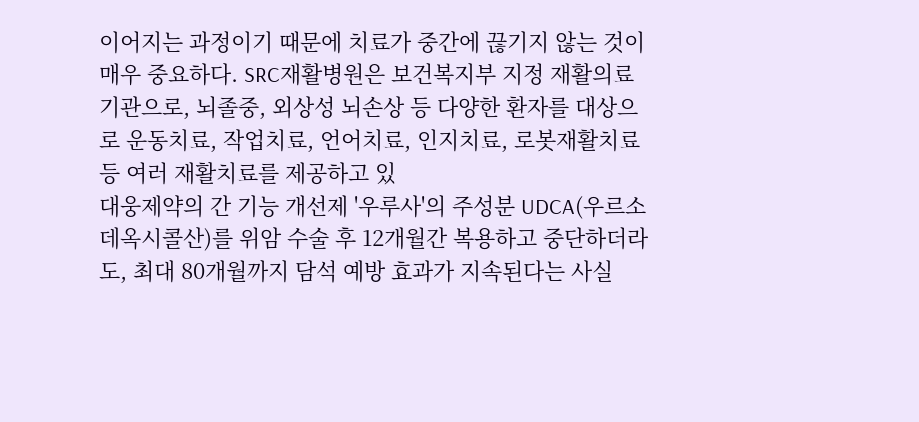이어지는 과정이기 때문에 치료가 중간에 끊기지 않는 것이 매우 중요하다. SRC재활병원은 보건복지부 지정 재활의료기관으로, 뇌졸중, 외상성 뇌손상 등 다양한 환자를 대상으로 운동치료, 작업치료, 언어치료, 인지치료, 로봇재활치료 등 여러 재활치료를 제공하고 있
대웅제약의 간 기능 개선제 '우루사'의 주성분 UDCA(우르소데옥시콜산)를 위암 수술 후 12개월간 복용하고 중단하더라도, 최대 80개월까지 담석 예방 효과가 지속된다는 사실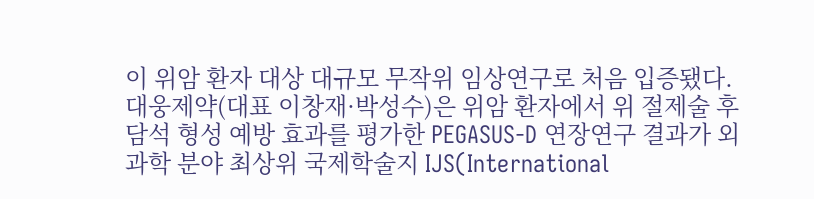이 위암 환자 대상 대규모 무작위 임상연구로 처음 입증됐다. 대웅제약(대표 이창재·박성수)은 위암 환자에서 위 절제술 후 담석 형성 예방 효과를 평가한 PEGASUS-D 연장연구 결과가 외과학 분야 최상위 국제학술지 IJS(International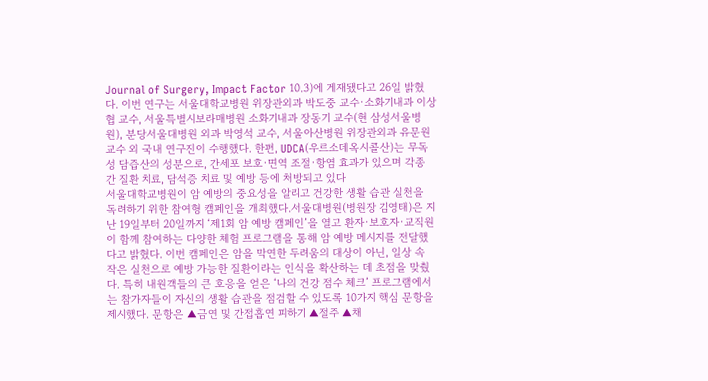Journal of Surgery, Impact Factor 10.3)에 게재됐다고 26일 밝혔다. 이번 연구는 서울대학교병원 위장관외과 박도중 교수·소화기내과 이상협 교수, 서울특별시보라매병원 소화기내과 장동기 교수(현 삼성서울병원), 분당서울대병원 외과 박영석 교수, 서울아산병원 위장관외과 유문원 교수 외 국내 연구진이 수행했다. 한편, UDCA(우르소데옥시콜산)는 무독성 담즙산의 성분으로, 간세포 보호·면역 조절·항염 효과가 있으며 각종 간 질환 치료, 담석증 치료 및 예방 등에 처방되고 있다
서울대학교병원이 암 예방의 중요성을 알리고 건강한 생활 습관 실천을 독려하기 위한 참여형 캠페인을 개최했다.서울대병원(병원장 김영태)은 지난 19일부터 20일까지 ‘제1회 암 예방 캠페인’을 열고 환자·보호자·교직원이 함께 참여하는 다양한 체험 프로그램을 통해 암 예방 메시지를 전달했다고 밝혔다. 이번 캠페인은 암을 막연한 두려움의 대상이 아닌, 일상 속 작은 실천으로 예방 가능한 질환이라는 인식을 확산하는 데 초점을 맞췄다. 특히 내원객들의 큰 호응을 얻은 ‘나의 건강 점수 체크’ 프로그램에서는 참가자들이 자신의 생활 습관을 점검할 수 있도록 10가지 핵심 문항을 제시했다. 문항은 ▲금연 및 간접흡연 피하기 ▲절주 ▲채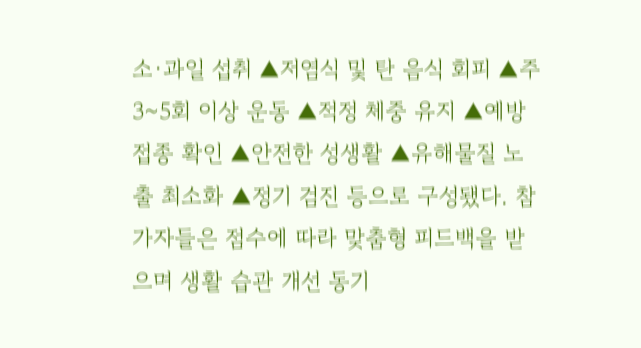소·과일 섭취 ▲저염식 및 탄 음식 회피 ▲주 3~5회 이상 운동 ▲적정 체중 유지 ▲예방접종 확인 ▲안전한 성생활 ▲유해물질 노출 최소화 ▲정기 검진 등으로 구성됐다. 참가자들은 점수에 따라 맞춤형 피드백을 받으며 생활 습관 개선 동기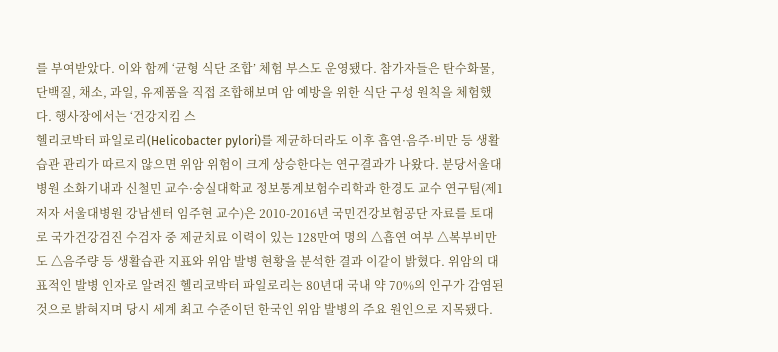를 부여받았다. 이와 함께 ‘균형 식단 조합’ 체험 부스도 운영됐다. 참가자들은 탄수화물, 단백질, 채소, 과일, 유제품을 직접 조합해보며 암 예방을 위한 식단 구성 원칙을 체험했다. 행사장에서는 ‘건강지킴 스
헬리코박터 파일로리(Helicobacter pylori)를 제균하더라도 이후 흡연·음주·비만 등 생활습관 관리가 따르지 않으면 위암 위험이 크게 상승한다는 연구결과가 나왔다. 분당서울대병원 소화기내과 신철민 교수·숭실대학교 정보통계보험수리학과 한경도 교수 연구팀(제1저자 서울대병원 강남센터 임주현 교수)은 2010-2016년 국민건강보험공단 자료를 토대로 국가건강검진 수검자 중 제균치료 이력이 있는 128만여 명의 △흡연 여부 △복부비만도 △음주량 등 생활습관 지표와 위암 발병 현황을 분석한 결과 이같이 밝혔다. 위암의 대표적인 발병 인자로 알려진 헬리코박터 파일로리는 80년대 국내 약 70%의 인구가 감염된 것으로 밝혀지며 당시 세계 최고 수준이던 한국인 위암 발병의 주요 원인으로 지목됐다.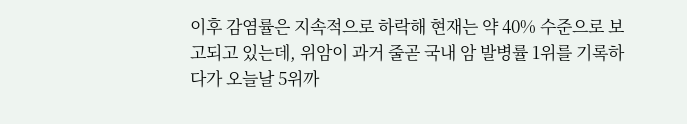이후 감염률은 지속적으로 하락해 현재는 약 40% 수준으로 보고되고 있는데, 위암이 과거 줄곧 국내 암 발병률 1위를 기록하다가 오늘날 5위까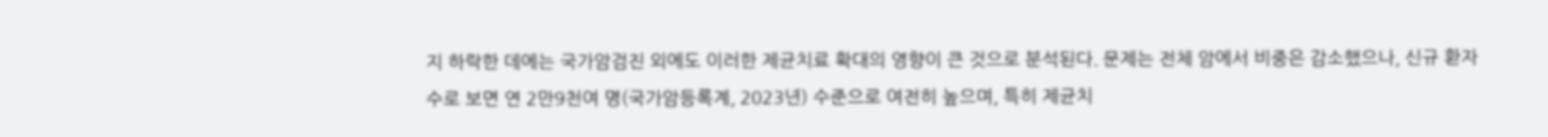지 하락한 데에는 국가암검진 외에도 이러한 제균치료 확대의 영향이 큰 것으로 분석된다. 문제는 전체 암에서 비중은 감소했으나, 신규 환자수로 보면 연 2만9천여 명(국가암등록계, 2023년) 수준으로 여전히 높으며, 특히 제균치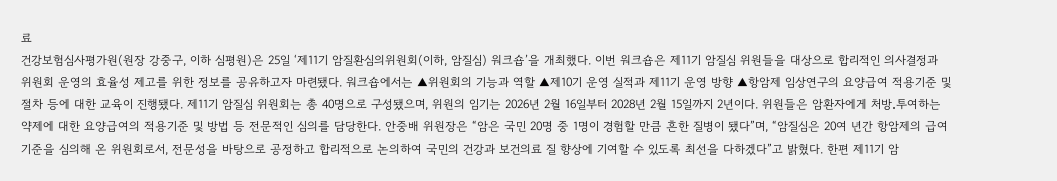료
건강보험심사평가원(원장 강중구, 이하 심평원)은 25일 ‘제11기 암질환심의위원회(이하, 암질심) 워크숍’을 개최했다. 이번 워크숍은 제11기 암질심 위원들을 대상으로 합리적인 의사결정과 위원회 운영의 효율성 제고를 위한 정보를 공유하고자 마련됐다. 워크숍에서는 ▲위원회의 기능과 역할 ▲제10기 운영 실적과 제11기 운영 방향 ▲항암제 임상연구의 요양급여 적용기준 및 절차 등에 대한 교육이 진행됐다. 제11기 암질심 위원회는 총 40명으로 구성됐으며, 위원의 임기는 2026년 2월 16일부터 2028년 2월 15일까지 2년이다. 위원들은 암환자에게 처방․투여하는 약제에 대한 요양급여의 적용기준 및 방법 등 전문적인 심의를 담당한다. 안중배 위원장은 “암은 국민 20명 중 1명이 경험할 만큼 흔한 질병이 됐다”며, “암질심은 20여 년간 항암제의 급여기준을 심의해 온 위원회로서, 전문성을 바탕으로 공정하고 합리적으로 논의하여 국민의 건강과 보건의료 질 향상에 기여할 수 있도록 최선을 다하겠다”고 밝혔다. 한편 제11기 암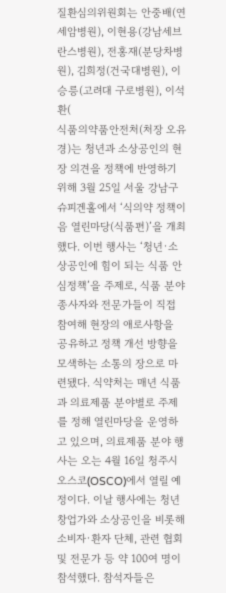질환심의위원회는 안중배(연세암병원), 이현용(강남세브란스병원), 전홍재(분당차병원), 김희정(건국대병원), 이승릉(고려대 구로병원), 이석환(
식품의약품안전처(처장 오유경)는 청년과 소상공인의 현장 의견을 정책에 반영하기 위해 3월 25일 서울 강남구 슈피겐홀에서 ‘식의약 정책이음 열린마당(식품편)’을 개최했다. 이번 행사는 ‘청년·소상공인에 힘이 되는 식품 안심정책’을 주제로, 식품 분야 종사자와 전문가들이 직접 참여해 현장의 애로사항을 공유하고 정책 개선 방향을 모색하는 소통의 장으로 마련됐다. 식약처는 매년 식품과 의료제품 분야별로 주제를 정해 열린마당을 운영하고 있으며, 의료제품 분야 행사는 오는 4월 16일 청주시 오스코(OSCO)에서 열릴 예정이다. 이날 행사에는 청년 창업가와 소상공인을 비롯해 소비자·환자 단체, 관련 협회 및 전문가 등 약 100여 명이 참석했다. 참석자들은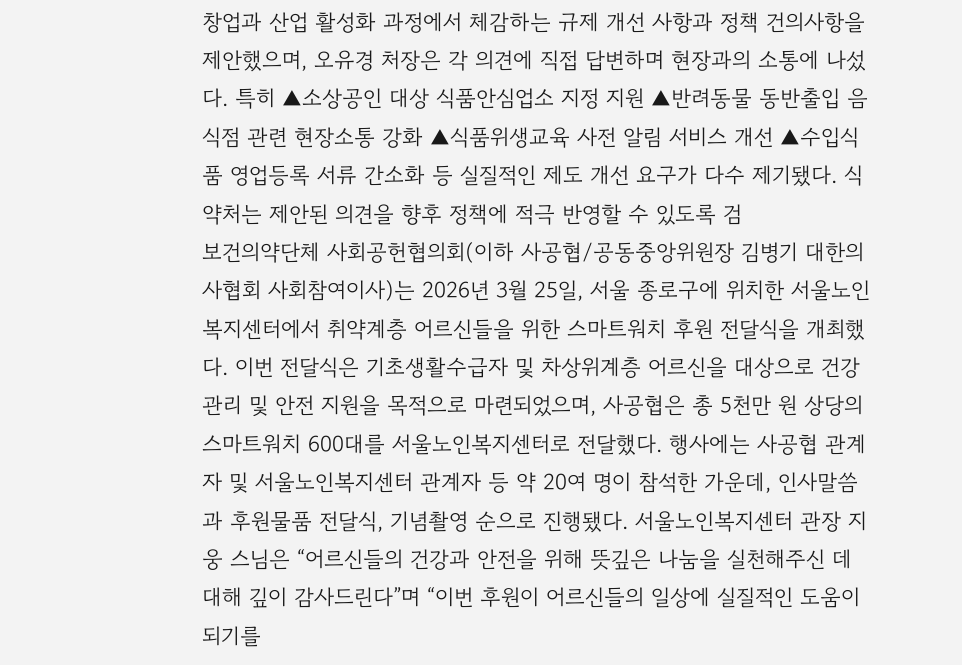창업과 산업 활성화 과정에서 체감하는 규제 개선 사항과 정책 건의사항을 제안했으며, 오유경 처장은 각 의견에 직접 답변하며 현장과의 소통에 나섰다. 특히 ▲소상공인 대상 식품안심업소 지정 지원 ▲반려동물 동반출입 음식점 관련 현장소통 강화 ▲식품위생교육 사전 알림 서비스 개선 ▲수입식품 영업등록 서류 간소화 등 실질적인 제도 개선 요구가 다수 제기됐다. 식약처는 제안된 의견을 향후 정책에 적극 반영할 수 있도록 검
보건의약단체 사회공헌협의회(이하 사공협/공동중앙위원장 김병기 대한의사협회 사회참여이사)는 2026년 3월 25일, 서울 종로구에 위치한 서울노인복지센터에서 취약계층 어르신들을 위한 스마트워치 후원 전달식을 개최했다. 이번 전달식은 기초생활수급자 및 차상위계층 어르신을 대상으로 건강관리 및 안전 지원을 목적으로 마련되었으며, 사공협은 총 5천만 원 상당의 스마트워치 600대를 서울노인복지센터로 전달했다. 행사에는 사공협 관계자 및 서울노인복지센터 관계자 등 약 20여 명이 참석한 가운데, 인사말씀과 후원물품 전달식, 기념촬영 순으로 진행됐다. 서울노인복지센터 관장 지웅 스님은 “어르신들의 건강과 안전을 위해 뜻깊은 나눔을 실천해주신 데 대해 깊이 감사드린다”며 “이번 후원이 어르신들의 일상에 실질적인 도움이 되기를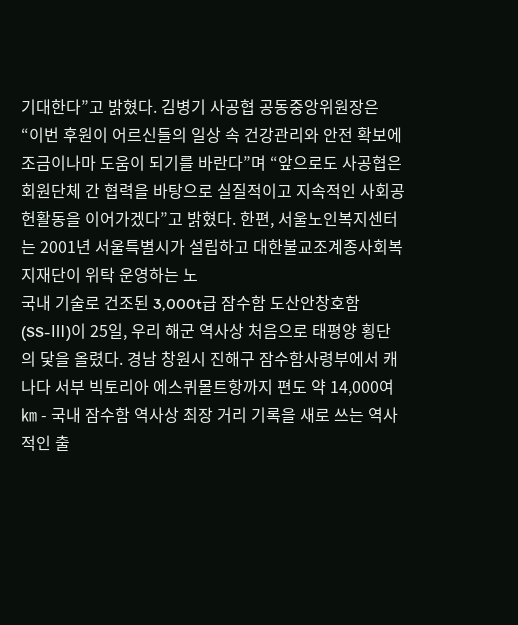기대한다”고 밝혔다. 김병기 사공협 공동중앙위원장은 “이번 후원이 어르신들의 일상 속 건강관리와 안전 확보에 조금이나마 도움이 되기를 바란다”며 “앞으로도 사공협은 회원단체 간 협력을 바탕으로 실질적이고 지속적인 사회공헌활동을 이어가겠다”고 밝혔다. 한편, 서울노인복지센터는 2001년 서울특별시가 설립하고 대한불교조계종사회복지재단이 위탁 운영하는 노
국내 기술로 건조된 3,000t급 잠수함 도산안창호함(SS-Ⅲ)이 25일, 우리 해군 역사상 처음으로 태평양 횡단의 닻을 올렸다. 경남 창원시 진해구 잠수함사령부에서 캐나다 서부 빅토리아 에스퀴몰트항까지 편도 약 14,000여㎞ - 국내 잠수함 역사상 최장 거리 기록을 새로 쓰는 역사적인 출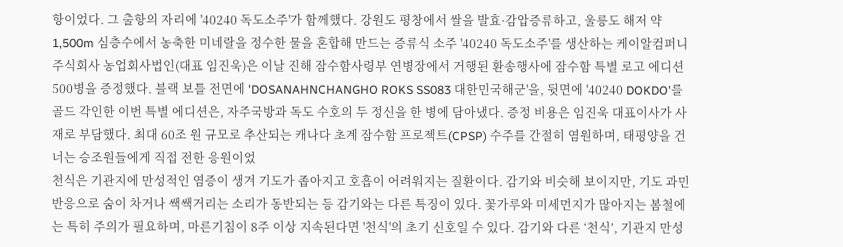항이었다. 그 출항의 자리에 '40240 독도소주'가 함께했다. 강원도 평창에서 쌀을 발효·감압증류하고, 울릉도 해저 약 1,500m 심층수에서 농축한 미네랄을 정수한 물을 혼합해 만드는 증류식 소주 '40240 독도소주'를 생산하는 케이알컴퍼니 주식회사 농업회사법인(대표 임진욱)은 이날 진해 잠수함사령부 연병장에서 거행된 환송행사에 잠수함 특별 로고 에디션 500병을 증정했다. 블랙 보틀 전면에 'DOSANAHNCHANGHO ROKS SS083 대한민국해군'을, 뒷면에 '40240 DOKDO'를 골드 각인한 이번 특별 에디션은, 자주국방과 독도 수호의 두 정신을 한 병에 담아냈다. 증정 비용은 임진욱 대표이사가 사재로 부담했다. 최대 60조 원 규모로 추산되는 캐나다 초계 잠수함 프로젝트(CPSP) 수주를 간절히 염원하며, 태평양을 건너는 승조원들에게 직접 전한 응원이었
천식은 기관지에 만성적인 염증이 생겨 기도가 좁아지고 호흡이 어려워지는 질환이다. 감기와 비슷해 보이지만, 기도 과민 반응으로 숨이 차거나 쌕쌕거리는 소리가 동반되는 등 감기와는 다른 특징이 있다. 꽃가루와 미세먼지가 많아지는 봄철에는 특히 주의가 필요하며, 마른기침이 8주 이상 지속된다면 '천식'의 초기 신호일 수 있다. 감기와 다른 ‘천식’, 기관지 만성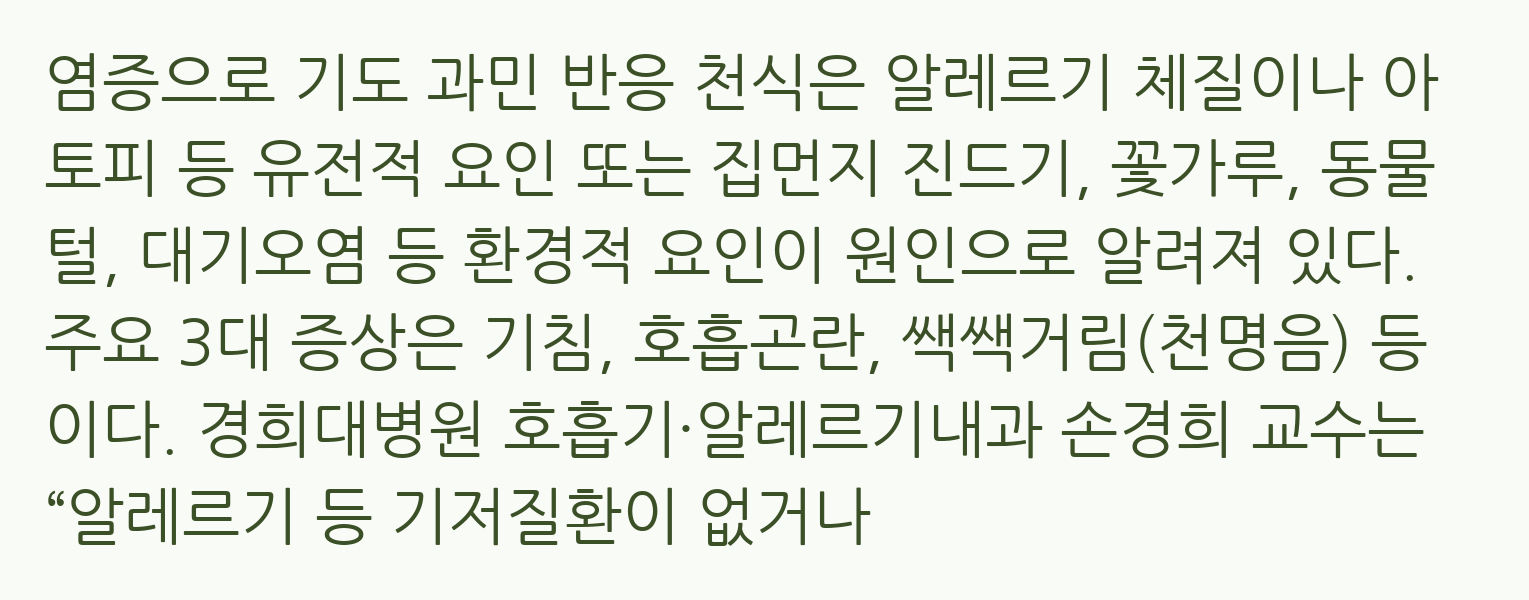염증으로 기도 과민 반응 천식은 알레르기 체질이나 아토피 등 유전적 요인 또는 집먼지 진드기, 꽃가루, 동물 털, 대기오염 등 환경적 요인이 원인으로 알려져 있다. 주요 3대 증상은 기침, 호흡곤란, 쌕쌕거림(천명음) 등이다. 경희대병원 호흡기·알레르기내과 손경희 교수는 “알레르기 등 기저질환이 없거나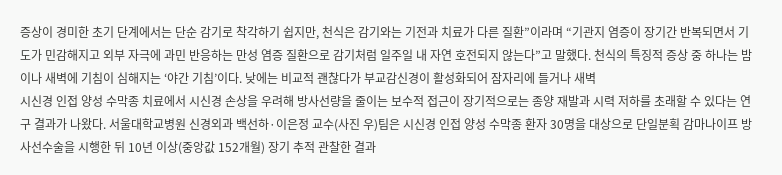증상이 경미한 초기 단계에서는 단순 감기로 착각하기 쉽지만, 천식은 감기와는 기전과 치료가 다른 질환”이라며 “기관지 염증이 장기간 반복되면서 기도가 민감해지고 외부 자극에 과민 반응하는 만성 염증 질환으로 감기처럼 일주일 내 자연 호전되지 않는다”고 말했다. 천식의 특징적 증상 중 하나는 밤이나 새벽에 기침이 심해지는 ‘야간 기침’이다. 낮에는 비교적 괜찮다가 부교감신경이 활성화되어 잠자리에 들거나 새벽
시신경 인접 양성 수막종 치료에서 시신경 손상을 우려해 방사선량을 줄이는 보수적 접근이 장기적으로는 종양 재발과 시력 저하를 초래할 수 있다는 연구 결과가 나왔다. 서울대학교병원 신경외과 백선하·이은정 교수(사진 우)팀은 시신경 인접 양성 수막종 환자 30명을 대상으로 단일분획 감마나이프 방사선수술을 시행한 뒤 10년 이상(중앙값 152개월) 장기 추적 관찰한 결과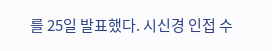를 25일 발표했다. 시신경 인접 수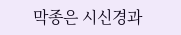막종은 시신경과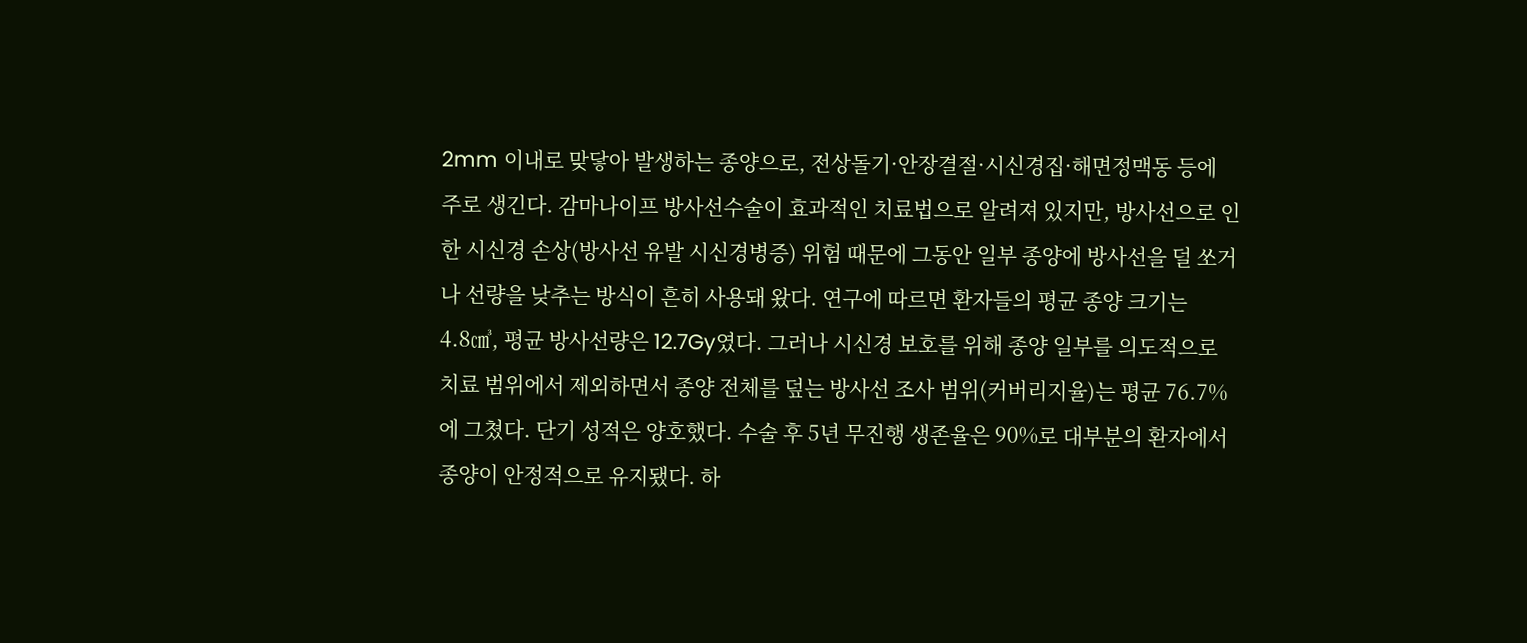2mm 이내로 맞닿아 발생하는 종양으로, 전상돌기·안장결절·시신경집·해면정맥동 등에 주로 생긴다. 감마나이프 방사선수술이 효과적인 치료법으로 알려져 있지만, 방사선으로 인한 시신경 손상(방사선 유발 시신경병증) 위험 때문에 그동안 일부 종양에 방사선을 덜 쏘거나 선량을 낮추는 방식이 흔히 사용돼 왔다. 연구에 따르면 환자들의 평균 종양 크기는 4.8㎤, 평균 방사선량은 12.7Gy였다. 그러나 시신경 보호를 위해 종양 일부를 의도적으로 치료 범위에서 제외하면서 종양 전체를 덮는 방사선 조사 범위(커버리지율)는 평균 76.7%에 그쳤다. 단기 성적은 양호했다. 수술 후 5년 무진행 생존율은 90%로 대부분의 환자에서 종양이 안정적으로 유지됐다. 하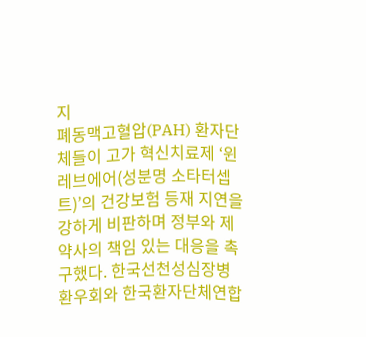지
폐동맥고혈압(PAH) 환자단체들이 고가 혁신치료제 ‘윈레브에어(성분명 소타터셉트)’의 건강보험 등재 지연을 강하게 비판하며 정부와 제약사의 책임 있는 대응을 촉구했다. 한국선천성심장병환우회와 한국환자단체연합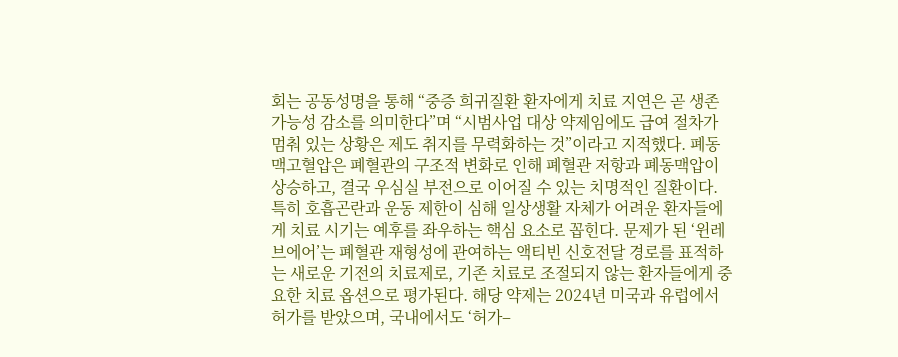회는 공동성명을 통해 “중증 희귀질환 환자에게 치료 지연은 곧 생존 가능성 감소를 의미한다”며 “시범사업 대상 약제임에도 급여 절차가 멈춰 있는 상황은 제도 취지를 무력화하는 것”이라고 지적했다. 폐동맥고혈압은 폐혈관의 구조적 변화로 인해 폐혈관 저항과 폐동맥압이 상승하고, 결국 우심실 부전으로 이어질 수 있는 치명적인 질환이다. 특히 호흡곤란과 운동 제한이 심해 일상생활 자체가 어려운 환자들에게 치료 시기는 예후를 좌우하는 핵심 요소로 꼽힌다. 문제가 된 ‘윈레브에어’는 폐혈관 재형성에 관여하는 액티빈 신호전달 경로를 표적하는 새로운 기전의 치료제로, 기존 치료로 조절되지 않는 환자들에게 중요한 치료 옵션으로 평가된다. 해당 약제는 2024년 미국과 유럽에서 허가를 받았으며, 국내에서도 ‘허가–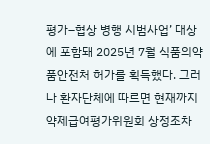평가–협상 병행 시범사업’ 대상에 포함돼 2025년 7월 식품의약품안전처 허가를 획득했다. 그러나 환자단체에 따르면 현재까지 약제급여평가위원회 상정조차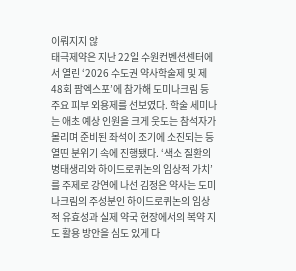이뤄지지 않
태극제약은 지난 22일 수원컨벤션센터에서 열린 ‘2026 수도권 약사학술제 및 제48회 팜엑스포’에 참가해 도미나크림 등 주요 피부 외용제를 선보였다. 학술 세미나는 애초 예상 인원을 크게 웃도는 참석자가 몰리며 준비된 좌석이 조기에 소진되는 등 열띤 분위기 속에 진행됐다. ‘색소 질환의 병태생리와 하이드로퀴논의 임상적 가치’를 주제로 강연에 나선 김정은 약사는 도미나크림의 주성분인 하이드로퀴논의 임상적 유효성과 실제 약국 현장에서의 복약 지도 활용 방안을 심도 있게 다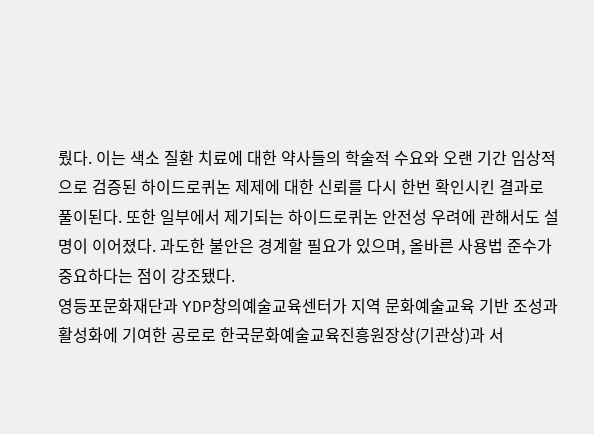뤘다. 이는 색소 질환 치료에 대한 약사들의 학술적 수요와 오랜 기간 임상적으로 검증된 하이드로퀴논 제제에 대한 신뢰를 다시 한번 확인시킨 결과로 풀이된다. 또한 일부에서 제기되는 하이드로퀴논 안전성 우려에 관해서도 설명이 이어졌다. 과도한 불안은 경계할 필요가 있으며, 올바른 사용법 준수가 중요하다는 점이 강조됐다.
영등포문화재단과 YDP창의예술교육센터가 지역 문화예술교육 기반 조성과 활성화에 기여한 공로로 한국문화예술교육진흥원장상(기관상)과 서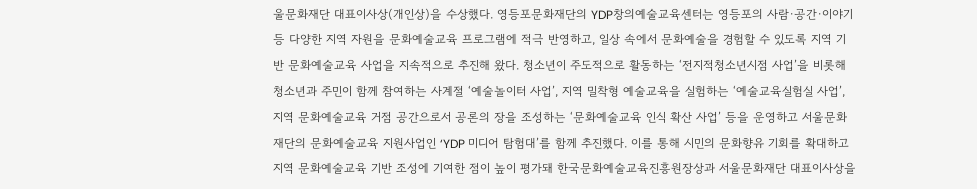울문화재단 대표이사상(개인상)을 수상했다. 영등포문화재단의 YDP창의예술교육센터는 영등포의 사람·공간·이야기 등 다양한 지역 자원을 문화예술교육 프로그램에 적극 반영하고, 일상 속에서 문화예술을 경험할 수 있도록 지역 기반 문화예술교육 사업을 지속적으로 추진해 왔다. 청소년이 주도적으로 활동하는 ‘전지적청소년시점 사업’을 비롯해 청소년과 주민이 함께 참여하는 사계절 ‘예술놀이터 사업’, 지역 밀착형 예술교육을 실험하는 ‘예술교육실험실 사업’, 지역 문화예술교육 거점 공간으로서 공론의 장을 조성하는 ‘문화예술교육 인식 확산 사업’ 등을 운영하고 서울문화재단의 문화예술교육 지원사업인 ‘YDP 미디어 탐험대’를 함께 추진했다. 이를 통해 시민의 문화향유 기회를 확대하고 지역 문화예술교육 기반 조성에 기여한 점이 높이 평가돼 한국문화예술교육진흥원장상과 서울문화재단 대표이사상을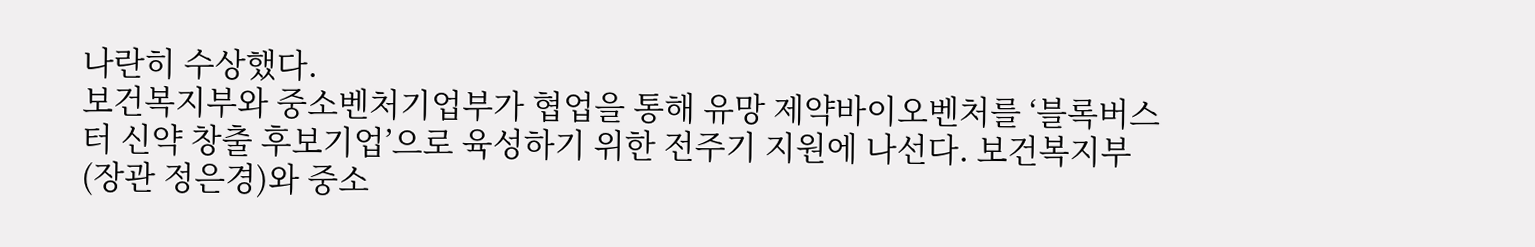나란히 수상했다.
보건복지부와 중소벤처기업부가 협업을 통해 유망 제약바이오벤처를 ‘블록버스터 신약 창출 후보기업’으로 육성하기 위한 전주기 지원에 나선다. 보건복지부(장관 정은경)와 중소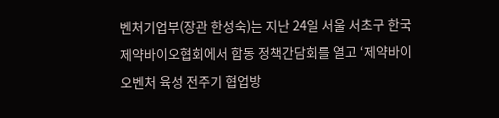벤처기업부(장관 한성숙)는 지난 24일 서울 서초구 한국제약바이오협회에서 합동 정책간담회를 열고 ‘제약바이오벤처 육성 전주기 협업방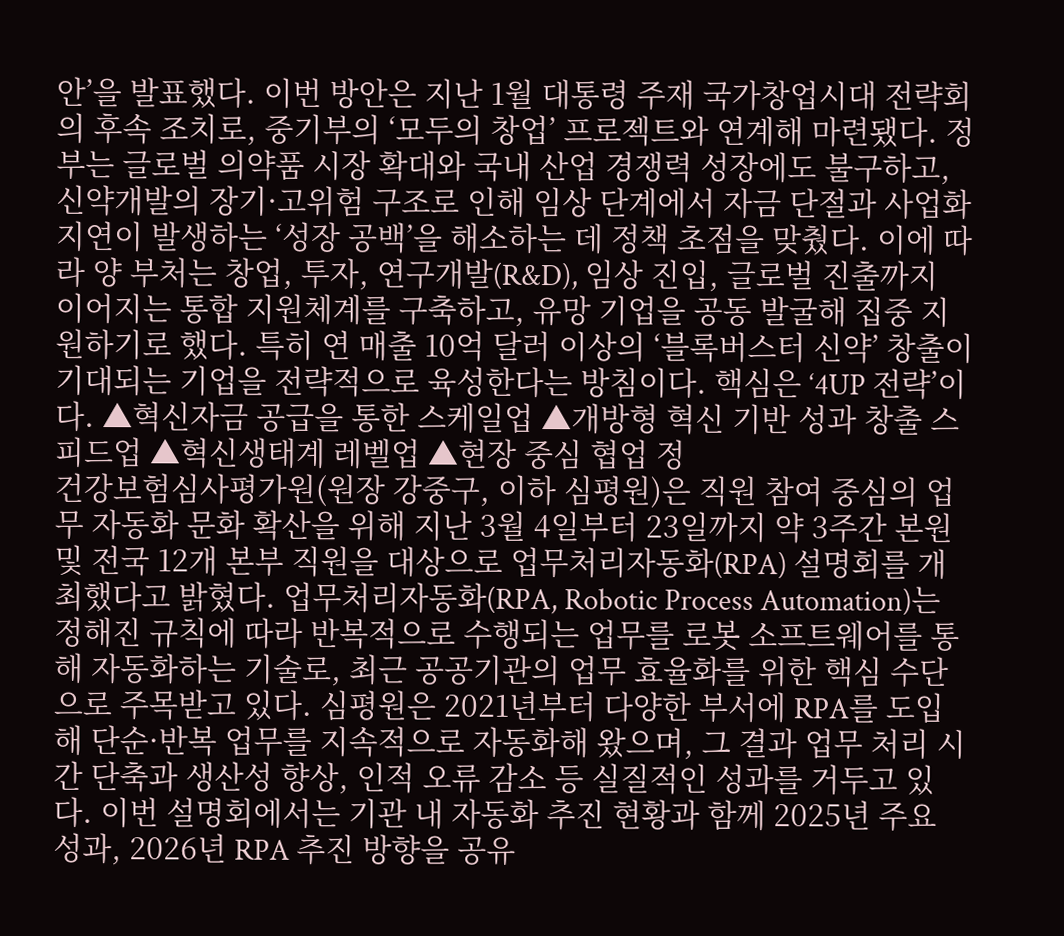안’을 발표했다. 이번 방안은 지난 1월 대통령 주재 국가창업시대 전략회의 후속 조치로, 중기부의 ‘모두의 창업’ 프로젝트와 연계해 마련됐다. 정부는 글로벌 의약품 시장 확대와 국내 산업 경쟁력 성장에도 불구하고, 신약개발의 장기·고위험 구조로 인해 임상 단계에서 자금 단절과 사업화 지연이 발생하는 ‘성장 공백’을 해소하는 데 정책 초점을 맞췄다. 이에 따라 양 부처는 창업, 투자, 연구개발(R&D), 임상 진입, 글로벌 진출까지 이어지는 통합 지원체계를 구축하고, 유망 기업을 공동 발굴해 집중 지원하기로 했다. 특히 연 매출 10억 달러 이상의 ‘블록버스터 신약’ 창출이 기대되는 기업을 전략적으로 육성한다는 방침이다. 핵심은 ‘4UP 전략’이다. ▲혁신자금 공급을 통한 스케일업 ▲개방형 혁신 기반 성과 창출 스피드업 ▲혁신생태계 레벨업 ▲현장 중심 협업 정
건강보험심사평가원(원장 강중구, 이하 심평원)은 직원 참여 중심의 업무 자동화 문화 확산을 위해 지난 3월 4일부터 23일까지 약 3주간 본원 및 전국 12개 본부 직원을 대상으로 업무처리자동화(RPA) 설명회를 개최했다고 밝혔다. 업무처리자동화(RPA, Robotic Process Automation)는 정해진 규칙에 따라 반복적으로 수행되는 업무를 로봇 소프트웨어를 통해 자동화하는 기술로, 최근 공공기관의 업무 효율화를 위한 핵심 수단으로 주목받고 있다. 심평원은 2021년부터 다양한 부서에 RPA를 도입해 단순·반복 업무를 지속적으로 자동화해 왔으며, 그 결과 업무 처리 시간 단축과 생산성 향상, 인적 오류 감소 등 실질적인 성과를 거두고 있다. 이번 설명회에서는 기관 내 자동화 추진 현황과 함께 2025년 주요 성과, 2026년 RPA 추진 방향을 공유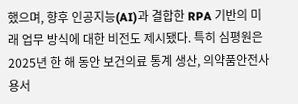했으며, 향후 인공지능(AI)과 결합한 RPA 기반의 미래 업무 방식에 대한 비전도 제시됐다. 특히 심평원은 2025년 한 해 동안 보건의료 통계 생산, 의약품안전사용서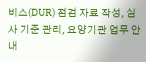비스(DUR) 점검 자료 작성, 심사 기준 관리, 요양기관 업무 안내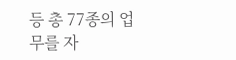등 총 77종의 업무를 자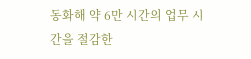동화해 약 6만 시간의 업무 시간을 절감한